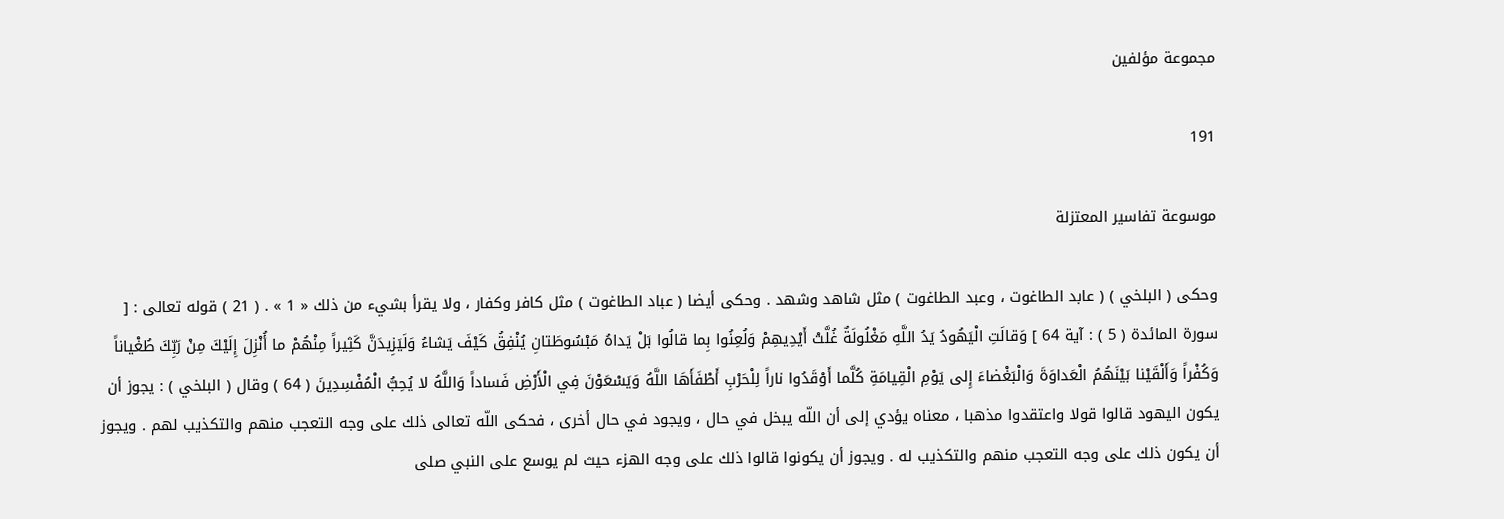مجموعة مؤلفين

191

موسوعة تفاسير المعتزلة

وحكى ( البلخي ) ( عابد الطاغوت ، وعبد الطاغوت ) مثل شاهد وشهد . وحكى أيضا ( عباد الطاغوت ) مثل كافر وكفار ، ولا يقرأ بشيء من ذلك « 1 » . ( 21 ) قوله تعالى : [ سورة المائدة ( 5 ) : آية 64 ] وَقالَتِ الْيَهُودُ يَدُ اللَّهِ مَغْلُولَةٌ غُلَّتْ أَيْدِيهِمْ وَلُعِنُوا بِما قالُوا بَلْ يَداهُ مَبْسُوطَتانِ يُنْفِقُ كَيْفَ يَشاءُ وَلَيَزِيدَنَّ كَثِيراً مِنْهُمْ ما أُنْزِلَ إِلَيْكَ مِنْ رَبِّكَ طُغْياناً وَكُفْراً وَأَلْقَيْنا بَيْنَهُمُ الْعَداوَةَ وَالْبَغْضاءَ إِلى يَوْمِ الْقِيامَةِ كُلَّما أَوْقَدُوا ناراً لِلْحَرْبِ أَطْفَأَهَا اللَّهُ وَيَسْعَوْنَ فِي الْأَرْضِ فَساداً وَاللَّهُ لا يُحِبُّ الْمُفْسِدِينَ ( 64 ) وقال ( البلخي ) : يجوز أن يكون اليهود قالوا قولا واعتقدوا مذهبا ، معناه يؤدي إلى أن اللّه يبخل في حال ، ويجود في حال أخرى ، فحكى اللّه تعالى ذلك على وجه التعجب منهم والتكذيب لهم . ويجوز أن يكون ذلك على وجه التعجب منهم والتكذيب له . ويجوز أن يكونوا قالوا ذلك على وجه الهزء حيث لم يوسع على النبي صلى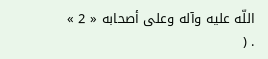اللّه عليه وآله وعلى أصحابه « 2 » . (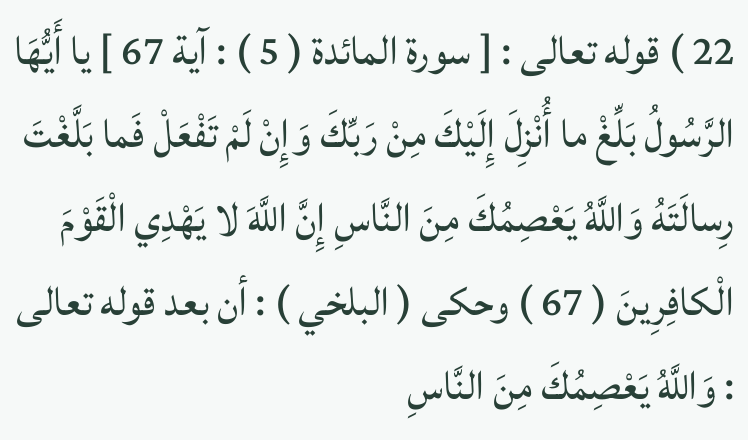22 ) قوله تعالى : [ سورة المائدة ( 5 ) : آية 67 ] يا أَيُّهَا الرَّسُولُ بَلِّغْ ما أُنْزِلَ إِلَيْكَ مِنْ رَبِّكَ وَإِنْ لَمْ تَفْعَلْ فَما بَلَّغْتَ رِسالَتَهُ وَاللَّهُ يَعْصِمُكَ مِنَ النَّاسِ إِنَّ اللَّهَ لا يَهْدِي الْقَوْمَ الْكافِرِينَ ( 67 ) وحكى ( البلخي ) : أن بعد قوله تعالى : وَاللَّهُ يَعْصِمُكَ مِنَ النَّاسِ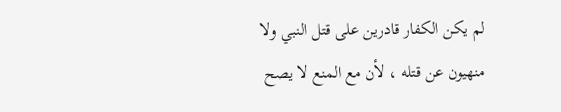لم يكن الكفار قادرين على قتل النبي ولا منهيون عن قتله ، لأن مع المنع لا يصح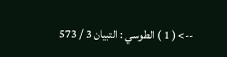--> ( 1 ) الطوسي : التبيان 3 / 573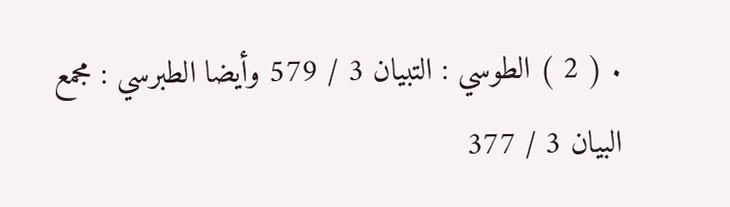. ( 2 ) الطوسي : التبيان 3 / 579 وأيضا الطبرسي : مجمع البيان 3 / 377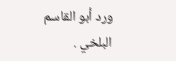ورد أبو القاسم البلخي .